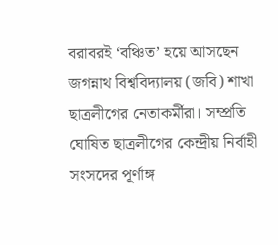বরাবরই ‘বঞ্চিত’ হয়ে আসছেন জগন্নাথ বিশ্ববিদ্যালয় (জবি) শাখা ছাত্রলীগের নেতাকর্মীরা। সম্প্রতি ঘোষিত ছাত্রলীগের কেন্দ্রীয় নির্বাহী সংসদের পূর্ণাঙ্গ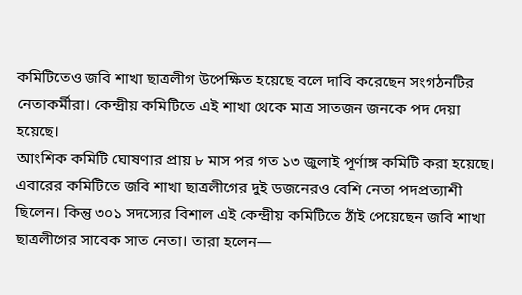কমিটিতেও জবি শাখা ছাত্রলীগ উপেক্ষিত হয়েছে বলে দাবি করেছেন সংগঠনটির নেতাকর্মীরা। কেন্দ্রীয় কমিটিতে এই শাখা থেকে মাত্র সাতজন জনকে পদ দেয়া হয়েছে।
আংশিক কমিটি ঘোষণার প্রায় ৮ মাস পর গত ১৩ জুলাই পূর্ণাঙ্গ কমিটি করা হয়েছে। এবারের কমিটিতে জবি শাখা ছাত্রলীগের দুই ডজনেরও বেশি নেতা পদপ্রত্যাশী ছিলেন। কিন্তু ৩০১ সদস্যের বিশাল এই কেন্দ্রীয় কমিটিতে ঠাঁই পেয়েছেন জবি শাখা ছাত্রলীগের সাবেক সাত নেতা। তারা হলেন—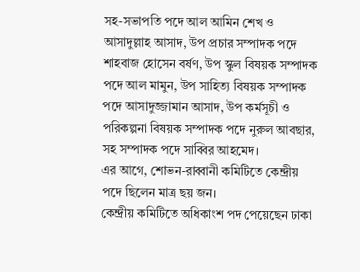সহ-সভাপতি পদে আল আমিন শেখ ও আসাদুল্লাহ আসাদ, উপ প্রচার সম্পাদক পদে শাহবাজ হোসেন বর্ষণ, উপ স্কুল বিষয়ক সম্পাদক পদে আল মামুন, উপ সাহিত্য বিষয়ক সম্পাদক পদে আসাদুজ্জামান আসাদ, উপ কর্মসূচী ও পরিকল্পনা বিষয়ক সম্পাদক পদে নুরুল আবছার, সহ সম্পাদক পদে সাব্বির আহমেদ।
এর আগে, শোভন-রাব্বানী কমিটিতে কেন্দ্রীয় পদে ছিলেন মাত্র ছয় জন।
কেন্দ্রীয় কমিটিতে অধিকাংশ পদ পেয়েছেন ঢাকা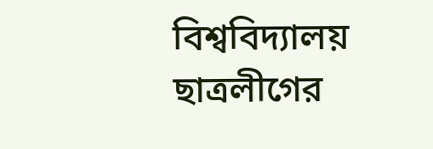বিশ্ববিদ্যালয় ছাত্রলীগের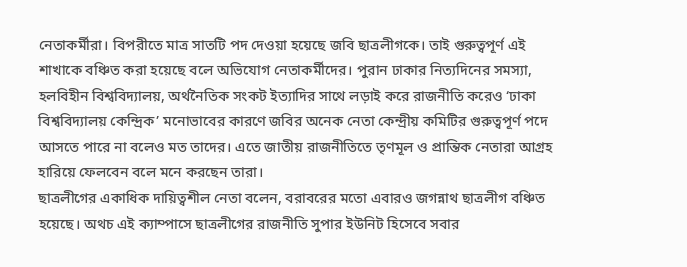নেতাকর্মীরা। বিপরীতে মাত্র সাতটি পদ দেওয়া হয়েছে জবি ছাত্রলীগকে। তাই গুরুত্বপূর্ণ এই শাখাকে বঞ্চিত করা হয়েছে বলে অভিযোগ নেতাকর্মীদের। পুরান ঢাকার নিত্যদিনের সমস্যা, হলবিহীন বিশ্ববিদ্যালয়, অর্থনৈতিক সংকট ইত্যাদির সাথে লড়াই করে রাজনীতি করেও ‘ঢাকা বিশ্ববিদ্যালয় কেন্দ্রিক’ মনোভাবের কারণে জবির অনেক নেতা কেন্দ্রীয় কমিটির গুরুত্বপূর্ণ পদে আসতে পারে না বলেও মত তাদের। এতে জাতীয় রাজনীতিতে তৃণমূল ও প্রান্তিক নেতারা আগ্রহ হারিয়ে ফেলবেন বলে মনে করছেন তারা।
ছাত্রলীগের একাধিক দায়িত্বশীল নেতা বলেন, বরাবরের মতো এবারও জগন্নাথ ছাত্রলীগ বঞ্চিত হয়েছে। অথচ এই ক্যাম্পাসে ছাত্রলীগের রাজনীতি সুপার ইউনিট হিসেবে সবার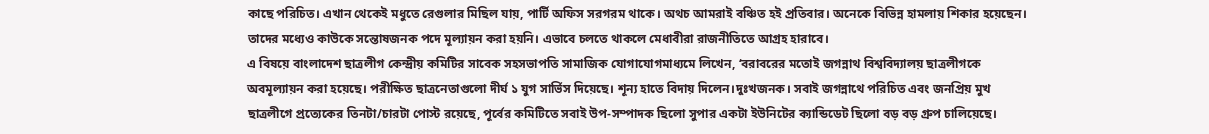কাছে পরিচিত। এখান থেকেই মধুতে রেগুলার মিছিল যায়, পার্টি অফিস সরগরম থাকে। অথচ আমরাই বঞ্চিত হই প্রতিবার। অনেকে বিভিন্ন হামলায় শিকার হয়েছেন। তাদের মধ্যেও কাউকে সন্তোষজনক পদে মূল্যায়ন করা হয়নি। এভাবে চলতে থাকলে মেধাবীরা রাজনীতিতে আগ্রহ হারাবে।
এ বিষয়ে বাংলাদেশ ছাত্রলীগ কেন্দ্রীয় কমিটির সাবেক সহসভাপতি সামাজিক যোগাযোগমাধ্যমে লিখেন, ‘বরাবরের মতোই জগন্নাথ বিশ্ববিদ্যালয় ছাত্রলীগকে অবমূল্যায়ন করা হয়েছে। পরীক্ষিত ছাত্রনেতাগুলো দীর্ঘ ১ যুগ সার্ভিস দিয়েছে। শূন্য হাতে বিদায় দিলেন।দুঃখজনক। সবাই জগন্নাথে পরিচিত এবং জনপ্রিয় মুখ ছাত্রলীগে প্রত্যেকের তিনটা/চারটা পোস্ট রয়েছে, পূর্বের কমিটিতে সবাই উপ-সম্পাদক ছিলো সুপার একটা ইউনিটের ক্যান্ডিডেট ছিলো বড় বড় গ্রুপ চালিয়েছে।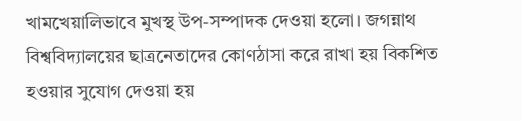খামখেয়ালিভাবে মুখস্থ উপ-সম্পাদক দেওয়া হলো। জগন্নাথ বিশ্ববিদ্যালয়ের ছাত্রনেতাদের কোণঠাসা করে রাখা হয় বিকশিত হওয়ার সুযোগ দেওয়া হয়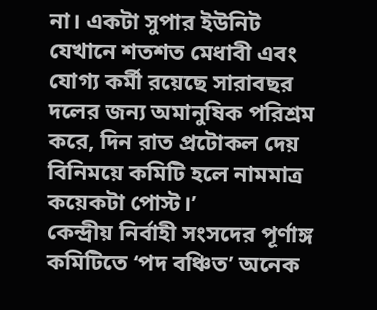না। একটা সুপার ইউনিট যেখানে শতশত মেধাবী এবং যোগ্য কর্মী রয়েছে সারাবছর দলের জন্য অমানুষিক পরিশ্রম করে, দিন রাত প্রটোকল দেয় বিনিময়ে কমিটি হলে নামমাত্র কয়েকটা পোস্ট।’
কেন্দ্রীয় নির্বাহী সংসদের পূর্ণাঙ্গ কমিটিতে ‘পদ বঞ্চিত’ অনেক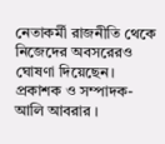নেতাকর্মী রাজনীতি থেকে নিজেদের অবসরেরও ঘোষণা দিয়েছেন।
প্রকাশক ও সম্পাদক- আলি আবরার ।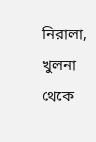নিরালা, খুলনা থেকে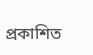প্রকাশিত